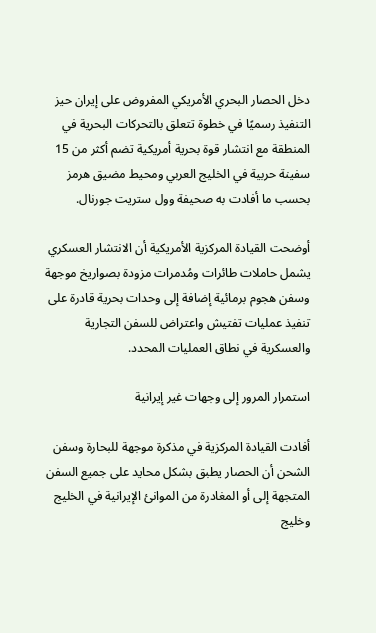دخل الحصار البحري الأمريكي المفروض على إيران حيز التنفيذ رسميًا في خطوة تتعلق بالتحركات البحرية في المنطقة مع انتشار قوة بحرية أمريكية تضم أكثر من 15 سفينة حربية في الخليج العربي ومحيط مضيق هرمز بحسب ما أفادت به صحيفة وول ستريت جورنال.

أوضحت القيادة المركزية الأمريكية أن الانتشار العسكري يشمل حاملات طائرات ومُدمرات مزودة بصواريخ موجهة وسفن هجوم برمائية إضافة إلى وحدات بحرية قادرة على تنفيذ عمليات تفتيش واعتراض للسفن التجارية والعسكرية في نطاق العمليات المحدد.

استمرار المرور إلى وجهات غير إيرانية

أفادت القيادة المركزية في مذكرة موجهة للبحارة وسفن الشحن أن الحصار يطبق بشكل محايد على جميع السفن المتجهة إلى أو المغادرة من الموانئ الإيرانية في الخليج وخليج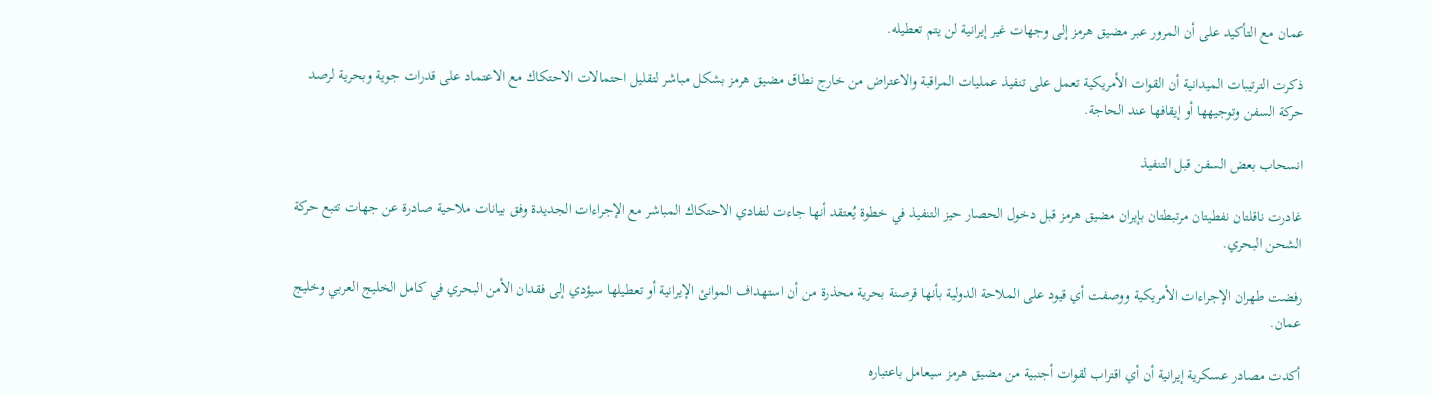عمان مع التأكيد على أن المرور عبر مضيق هرمز إلى وجهات غير إيرانية لن يتم تعطيله.

ذكرت الترتيبات الميدانية أن القوات الأمريكية تعمل على تنفيذ عمليات المراقبة والاعتراض من خارج نطاق مضيق هرمز بشكل مباشر لتقليل احتمالات الاحتكاك مع الاعتماد على قدرات جوية وبحرية لرصد حركة السفن وتوجيهها أو إيقافها عند الحاجة.

انسحاب بعض السفن قبل التنفيذ

غادرت ناقلتان نفطيتان مرتبطتان بإيران مضيق هرمز قبل دخول الحصار حيز التنفيذ في خطوة يُعتقد أنها جاءت لتفادي الاحتكاك المباشر مع الإجراءات الجديدة وفق بيانات ملاحية صادرة عن جهات تتبع حركة الشحن البحري.

رفضت طهران الإجراءات الأمريكية ووصفت أي قيود على الملاحة الدولية بأنها قرصنة بحرية محذرة من أن استهداف الموانئ الإيرانية أو تعطيلها سيؤدي إلى فقدان الأمن البحري في كامل الخليج العربي وخليج عمان.

أكدت مصادر عسكرية إيرانية أن أي اقتراب لقوات أجنبية من مضيق هرمز سيعامل باعتباره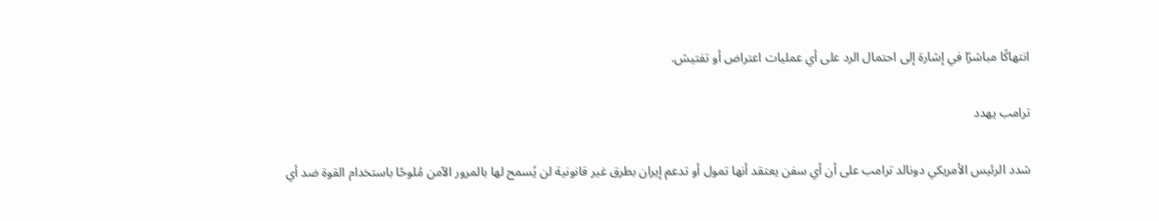انتهاكًا مباشرًا في إشارة إلى احتمال الرد على أي عمليات اعتراض أو تفتيش.

ترامب يهدد

شدد الرئيس الأمريكي دونالد ترامب على أن أي سفن يعتقد أنها تمول أو تدعم إيران بطرق غير قانونية لن يُسمح لها بالمرور الآمن مُلوحًا باستخدام القوة ضد أي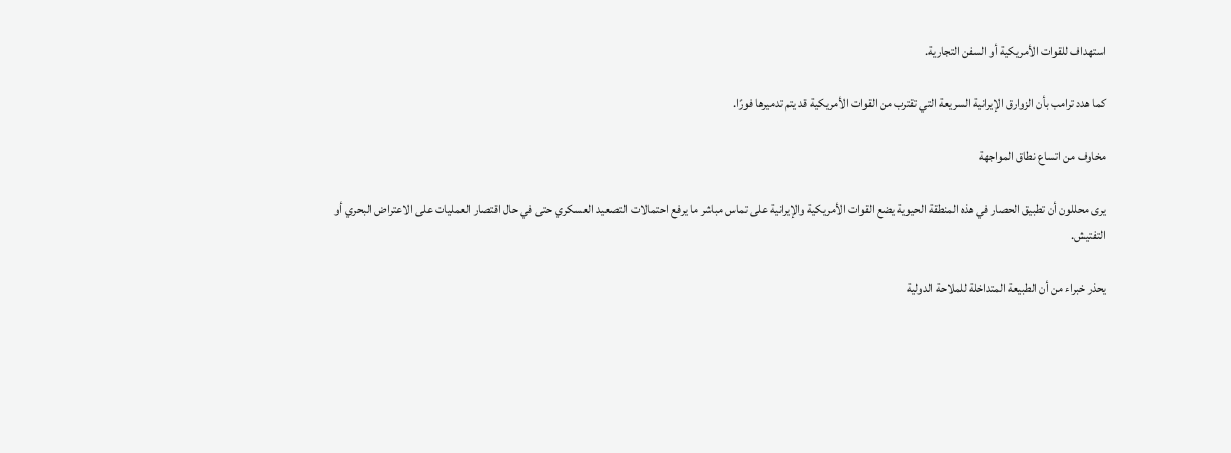استهداف للقوات الأمريكية أو السفن التجارية.

كما هدد ترامب بأن الزوارق الإيرانية السريعة التي تقترب من القوات الأمريكية قد يتم تدميرها فورًا.

مخاوف من اتساع نطاق المواجهة

يرى محللون أن تطبيق الحصار في هذه المنطقة الحيوية يضع القوات الأمريكية والإيرانية على تماس مباشر ما يرفع احتمالات التصعيد العسكري حتى في حال اقتصار العمليات على الاعتراض البحري أو التفتيش.

يحذر خبراء من أن الطبيعة المتداخلة للملاحة الدولية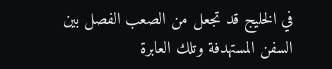في الخليج قد تجعل من الصعب الفصل بين السفن المستهدفة وتلك العابرة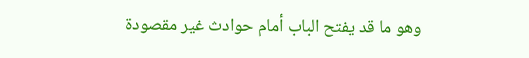وهو ما قد يفتح الباب أمام حوادث غير مقصودة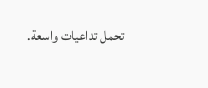تحمل تداعيات واسعة.